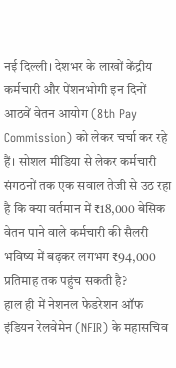नई दिल्ली। देशभर के लाखों केंद्रीय कर्मचारी और पेंशनभोगी इन दिनों आठवें वेतन आयोग (8th Pay Commission) को लेकर चर्चा कर रहे हैं। सोशल मीडिया से लेकर कर्मचारी संगठनों तक एक सवाल तेजी से उठ रहा है कि क्या वर्तमान में ₹18,000 बेसिक वेतन पाने वाले कर्मचारी की सैलरी भविष्य में बढ़कर लगभग ₹94,000 प्रतिमाह तक पहुंच सकती है?
हाल ही में नेशनल फेडरेशन ऑफ इंडियन रेलवेमेन (NFIR) के महासचिव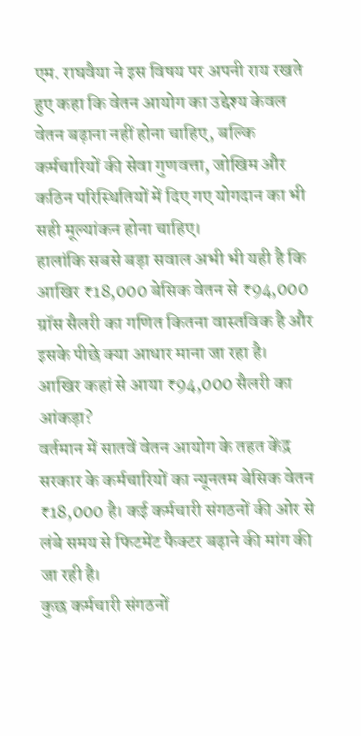एम. राघवैया ने इस विषय पर अपनी राय रखते हुए कहा कि वेतन आयोग का उद्देश्य केवल वेतन बढ़ाना नहीं होना चाहिए, बल्कि कर्मचारियों की सेवा गुणवत्ता, जोखिम और कठिन परिस्थितियों में दिए गए योगदान का भी सही मूल्यांकन होना चाहिए।
हालांकि सबसे बड़ा सवाल अभी भी यही है कि आखिर ₹18,000 बेसिक वेतन से ₹94,000 ग्रॉस सैलरी का गणित कितना वास्तविक है और इसके पीछे क्या आधार माना जा रहा है।
आखिर कहां से आया ₹94,000 सैलरी का आंकड़ा?
वर्तमान में सातवें वेतन आयोग के तहत केंद्र सरकार के कर्मचारियों का न्यूनतम बेसिक वेतन ₹18,000 है। कई कर्मचारी संगठनों की ओर से लंबे समय से फिटमेंट फैक्टर बढ़ाने की मांग की जा रही है।
कुछ कर्मचारी संगठनों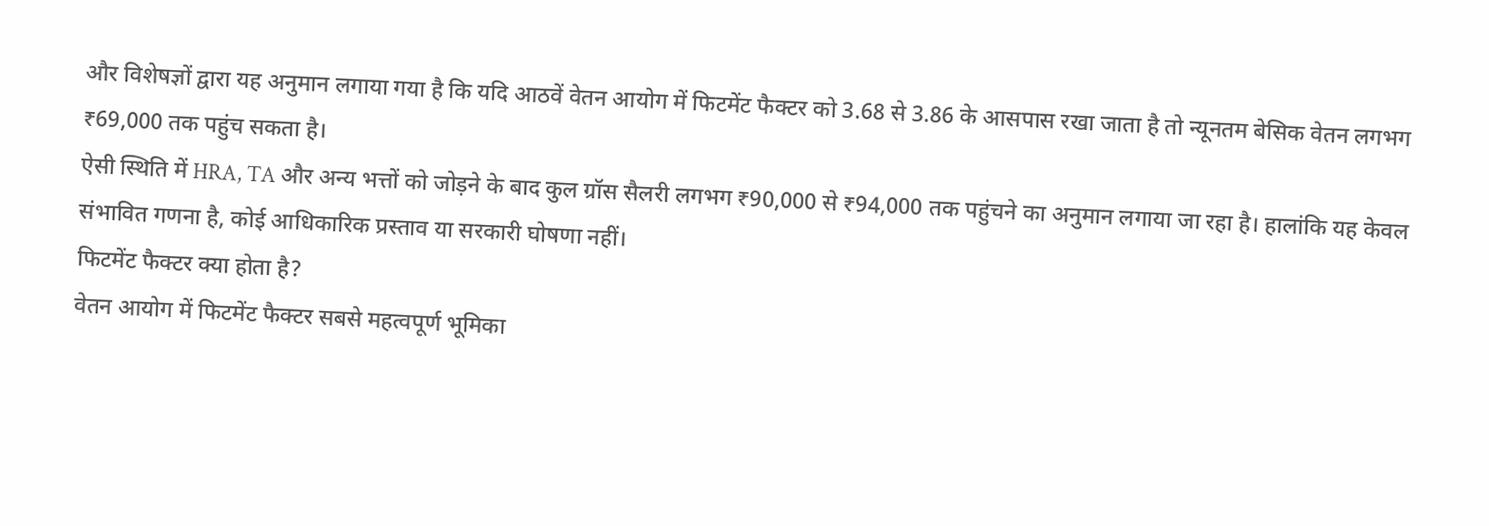और विशेषज्ञों द्वारा यह अनुमान लगाया गया है कि यदि आठवें वेतन आयोग में फिटमेंट फैक्टर को 3.68 से 3.86 के आसपास रखा जाता है तो न्यूनतम बेसिक वेतन लगभग ₹69,000 तक पहुंच सकता है।
ऐसी स्थिति में HRA, TA और अन्य भत्तों को जोड़ने के बाद कुल ग्रॉस सैलरी लगभग ₹90,000 से ₹94,000 तक पहुंचने का अनुमान लगाया जा रहा है। हालांकि यह केवल संभावित गणना है, कोई आधिकारिक प्रस्ताव या सरकारी घोषणा नहीं।
फिटमेंट फैक्टर क्या होता है?
वेतन आयोग में फिटमेंट फैक्टर सबसे महत्वपूर्ण भूमिका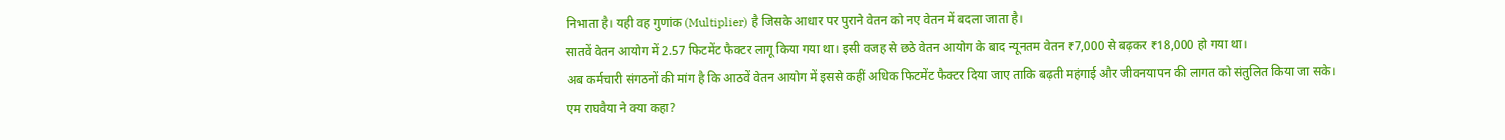निभाता है। यही वह गुणांक (Multiplier) है जिसके आधार पर पुराने वेतन को नए वेतन में बदला जाता है।
सातवें वेतन आयोग में 2.57 फिटमेंट फैक्टर लागू किया गया था। इसी वजह से छठे वेतन आयोग के बाद न्यूनतम वेतन ₹7,000 से बढ़कर ₹18,000 हो गया था।
अब कर्मचारी संगठनों की मांग है कि आठवें वेतन आयोग में इससे कहीं अधिक फिटमेंट फैक्टर दिया जाए ताकि बढ़ती महंगाई और जीवनयापन की लागत को संतुलित किया जा सके।
एम राघवैया ने क्या कहा?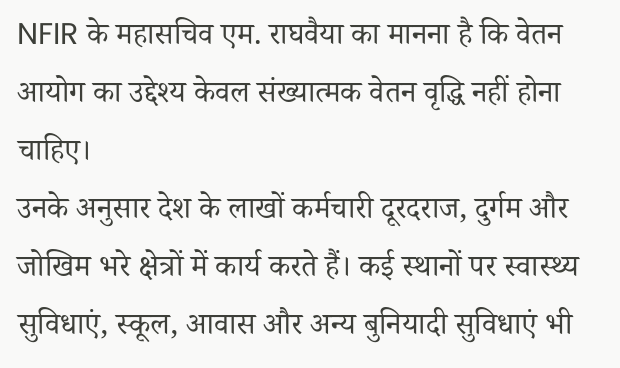NFIR के महासचिव एम. राघवैया का मानना है कि वेतन आयोग का उद्देश्य केवल संख्यात्मक वेतन वृद्धि नहीं होना चाहिए।
उनके अनुसार देश के लाखों कर्मचारी दूरदराज, दुर्गम और जोखिम भरे क्षेत्रों में कार्य करते हैं। कई स्थानों पर स्वास्थ्य सुविधाएं, स्कूल, आवास और अन्य बुनियादी सुविधाएं भी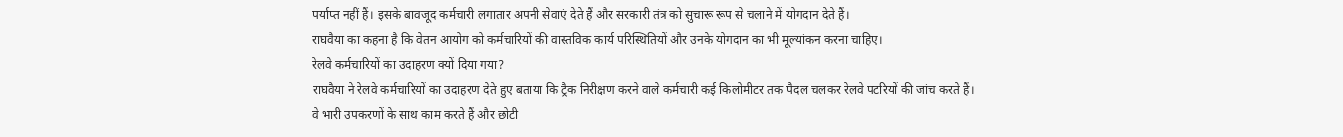पर्याप्त नहीं हैं। इसके बावजूद कर्मचारी लगातार अपनी सेवाएं देते हैं और सरकारी तंत्र को सुचारू रूप से चलाने में योगदान देते हैं।
राघवैया का कहना है कि वेतन आयोग को कर्मचारियों की वास्तविक कार्य परिस्थितियों और उनके योगदान का भी मूल्यांकन करना चाहिए।
रेलवे कर्मचारियों का उदाहरण क्यों दिया गया?
राघवैया ने रेलवे कर्मचारियों का उदाहरण देते हुए बताया कि ट्रैक निरीक्षण करने वाले कर्मचारी कई किलोमीटर तक पैदल चलकर रेलवे पटरियों की जांच करते हैं।
वे भारी उपकरणों के साथ काम करते हैं और छोटी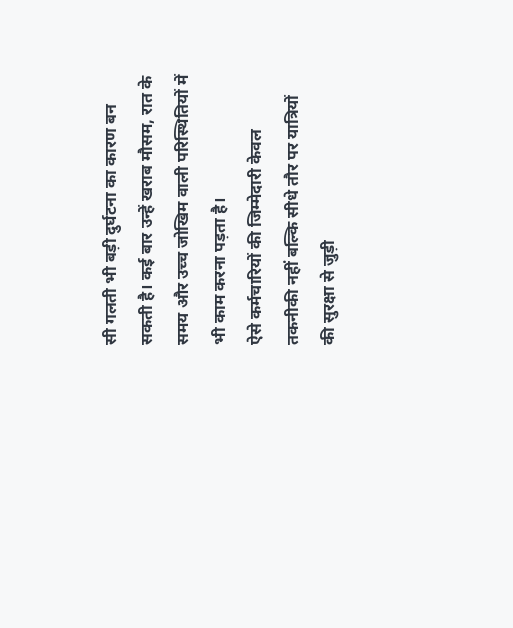सी गलती भी बड़ी दुर्घटना का कारण बन सकती है। कई बार उन्हें खराब मौसम, रात के समय और उच्च जोखिम वाली परिस्थितियों में भी काम करना पड़ता है।
ऐसे कर्मचारियों की जिम्मेदारी केवल तकनीकी नहीं बल्कि सीधे तौर पर यात्रियों की सुरक्षा से जुड़ी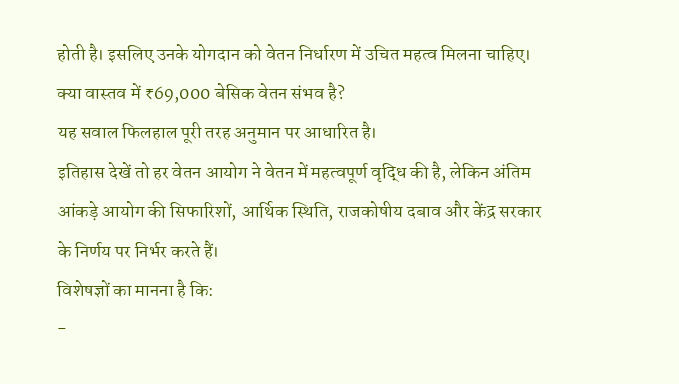होती है। इसलिए उनके योगदान को वेतन निर्धारण में उचित महत्व मिलना चाहिए।
क्या वास्तव में ₹69,000 बेसिक वेतन संभव है?
यह सवाल फिलहाल पूरी तरह अनुमान पर आधारित है।
इतिहास देखें तो हर वेतन आयोग ने वेतन में महत्वपूर्ण वृद्धि की है, लेकिन अंतिम आंकड़े आयोग की सिफारिशों, आर्थिक स्थिति, राजकोषीय दबाव और केंद्र सरकार के निर्णय पर निर्भर करते हैं।
विशेषज्ञों का मानना है कि:
-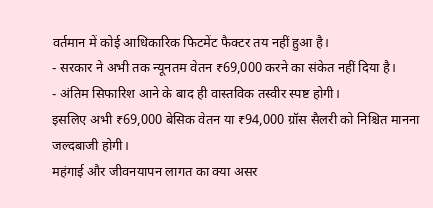वर्तमान में कोई आधिकारिक फिटमेंट फैक्टर तय नहीं हुआ है।
- सरकार ने अभी तक न्यूनतम वेतन ₹69,000 करने का संकेत नहीं दिया है।
- अंतिम सिफारिश आने के बाद ही वास्तविक तस्वीर स्पष्ट होगी।
इसलिए अभी ₹69,000 बेसिक वेतन या ₹94,000 ग्रॉस सैलरी को निश्चित मानना जल्दबाजी होगी।
महंगाई और जीवनयापन लागत का क्या असर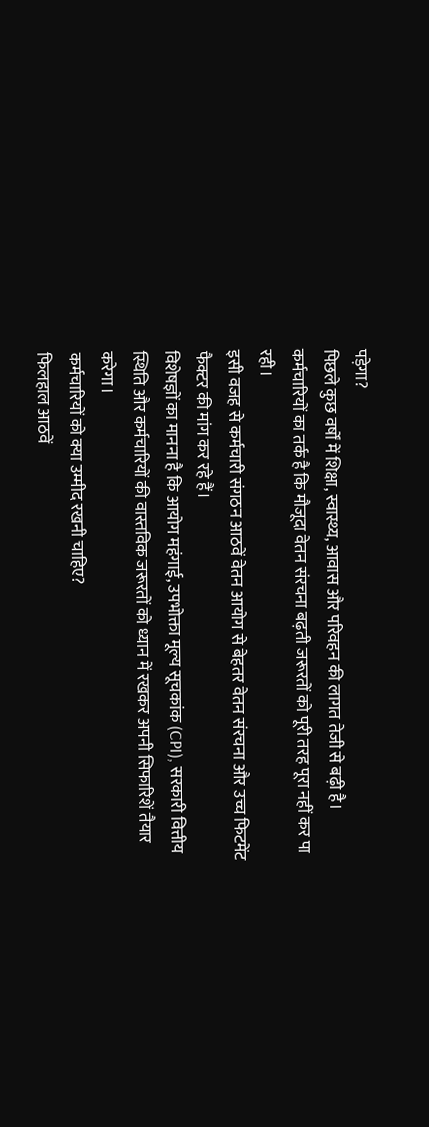पड़ेगा?
पिछले कुछ वर्षों में शिक्षा, स्वास्थ्य, आवास और परिवहन की लागत तेजी से बढ़ी है। कर्मचारियों का तर्क है कि मौजूदा वेतन संरचना बढ़ती जरूरतों को पूरी तरह पूरा नहीं कर पा रही।
इसी वजह से कर्मचारी संगठन आठवें वेतन आयोग से बेहतर वेतन संरचना और उच्च फिटमेंट फैक्टर की मांग कर रहे हैं।
विशेषज्ञों का मानना है कि आयोग महंगाई, उपभोक्ता मूल्य सूचकांक (CPI), सरकारी वित्तीय स्थिति और कर्मचारियों की वास्तविक जरूरतों को ध्यान में रखकर अपनी सिफारिशें तैयार करेगा।
कर्मचारियों को क्या उम्मीद रखनी चाहिए?
फिलहाल आठवें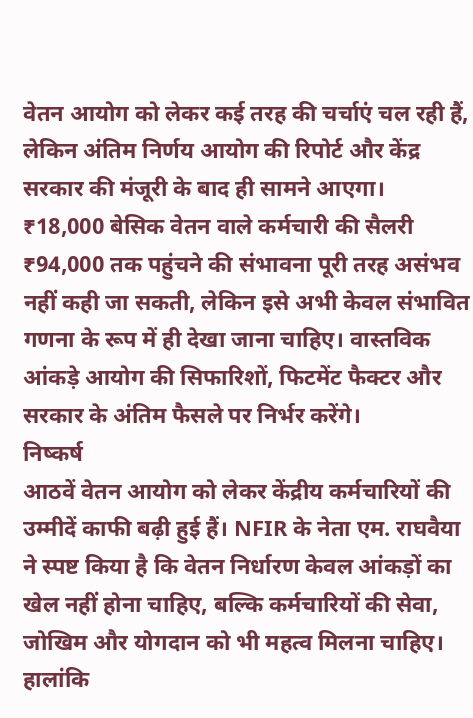वेतन आयोग को लेकर कई तरह की चर्चाएं चल रही हैं, लेकिन अंतिम निर्णय आयोग की रिपोर्ट और केंद्र सरकार की मंजूरी के बाद ही सामने आएगा।
₹18,000 बेसिक वेतन वाले कर्मचारी की सैलरी ₹94,000 तक पहुंचने की संभावना पूरी तरह असंभव नहीं कही जा सकती, लेकिन इसे अभी केवल संभावित गणना के रूप में ही देखा जाना चाहिए। वास्तविक आंकड़े आयोग की सिफारिशों, फिटमेंट फैक्टर और सरकार के अंतिम फैसले पर निर्भर करेंगे।
निष्कर्ष
आठवें वेतन आयोग को लेकर केंद्रीय कर्मचारियों की उम्मीदें काफी बढ़ी हुई हैं। NFIR के नेता एम. राघवैया ने स्पष्ट किया है कि वेतन निर्धारण केवल आंकड़ों का खेल नहीं होना चाहिए, बल्कि कर्मचारियों की सेवा, जोखिम और योगदान को भी महत्व मिलना चाहिए। हालांकि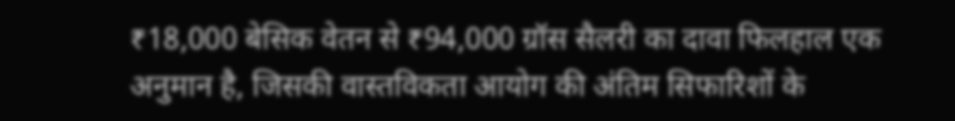₹18,000 बेसिक वेतन से ₹94,000 ग्रॉस सैलरी का दावा फिलहाल एक अनुमान है, जिसकी वास्तविकता आयोग की अंतिम सिफारिशों के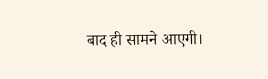बाद ही सामने आएगी।